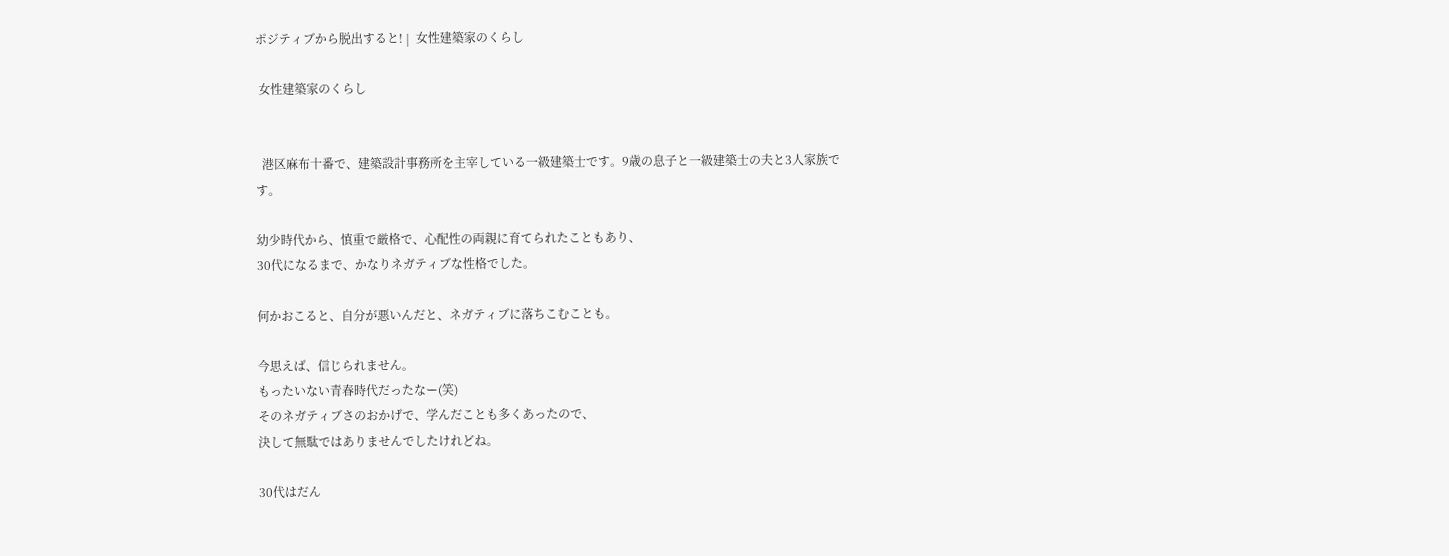ポジティブから脱出すると! |  女性建築家のくらし

 女性建築家のくらし


  港区麻布十番で、建築設計事務所を主宰している一級建築士です。9歳の息子と一級建築士の夫と3人家族です。

幼少時代から、慎重で厳格で、心配性の両親に育てられたこともあり、
30代になるまで、かなりネガティブな性格でした。

何かおこると、自分が悪いんだと、ネガティブに落ちこむことも。

今思えば、信じられません。
もったいない青春時代だったなー(笑)
そのネガティブさのおかげで、学んだことも多くあったので、
決して無駄ではありませんでしたけれどね。

30代はだん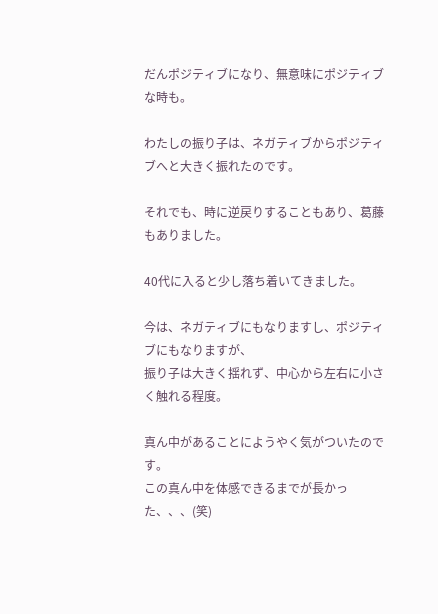だんポジティブになり、無意味にポジティブな時も。

わたしの振り子は、ネガティブからポジティブへと大きく振れたのです。

それでも、時に逆戻りすることもあり、葛藤もありました。

40代に入ると少し落ち着いてきました。

今は、ネガティブにもなりますし、ポジティブにもなりますが、
振り子は大きく揺れず、中心から左右に小さく触れる程度。

真ん中があることにようやく気がついたのです。
この真ん中を体感できるまでが長かった、、、(笑)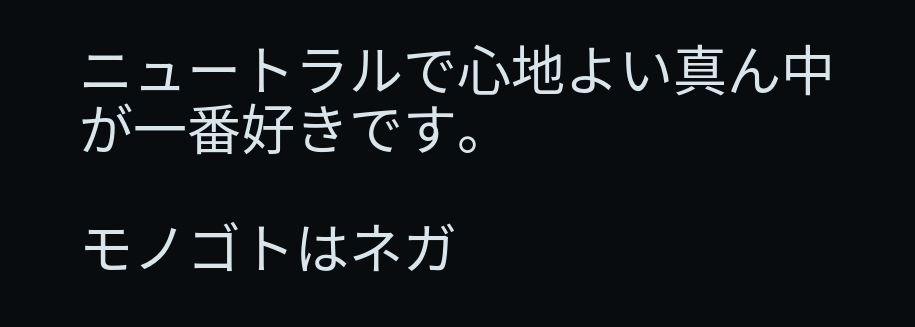ニュートラルで心地よい真ん中が一番好きです。

モノゴトはネガ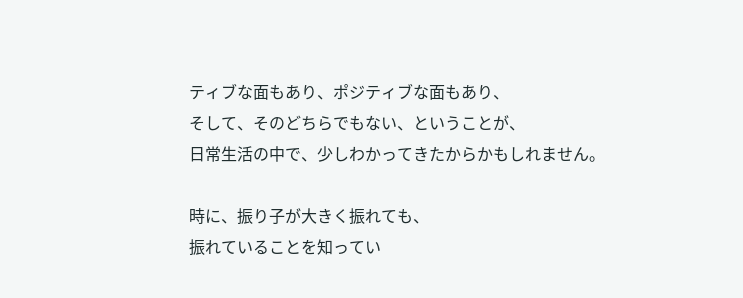ティブな面もあり、ポジティブな面もあり、
そして、そのどちらでもない、ということが、
日常生活の中で、少しわかってきたからかもしれません。

時に、振り子が大きく振れても、
振れていることを知ってい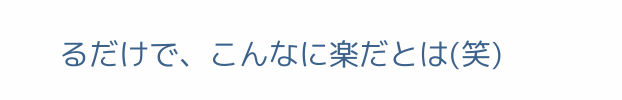るだけで、こんなに楽だとは(笑)